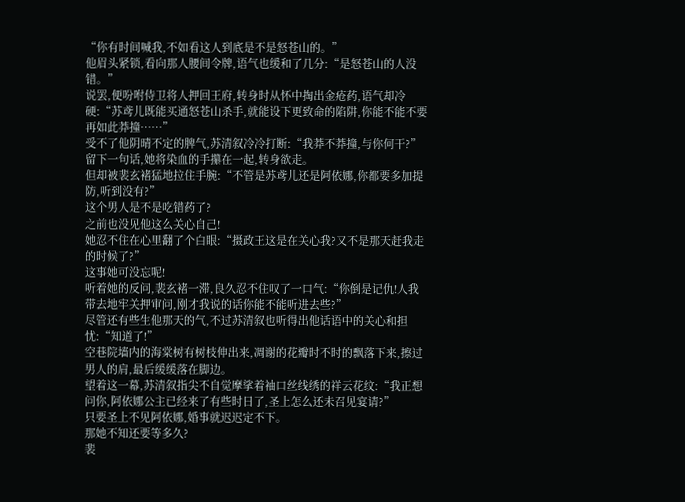“你有时间喊我,不如看这人到底是不是怒苍山的。”
他眉头紧锁,看向那人腰间令牌,语气也缓和了几分:“是怒苍山的人没错。”
说罢,便吩咐侍卫将人押回王府,转身时从怀中掏出金疮药,语气却冷硬:“苏鸢儿既能买通怒苍山杀手,就能设下更致命的陷阱,你能不能不要再如此莽撞……”
受不了他阴晴不定的脾气,苏清叙冷冷打断:“我莽不莽撞,与你何干?”
留下一句话,她将染血的手攥在一起,转身欲走。
但却被裴玄褚猛地拉住手腕:“不管是苏鸢儿还是阿依娜,你都要多加提防,听到没有?”
这个男人是不是吃错药了?
之前也没见他这么关心自己!
她忍不住在心里翻了个白眼:“摄政王这是在关心我?又不是那天赶我走的时候了?”
这事她可没忘呢!
听着她的反问,裴玄褚一滞,良久忍不住叹了一口气:“你倒是记仇!人我带去地牢关押审问,刚才我说的话你能不能听进去些?”
尽管还有些生他那天的气,不过苏清叙也听得出他话语中的关心和担忧:“知道了!”
空巷院墙内的海棠树有树枝伸出来,凋谢的花瓣时不时的飘落下来,擦过男人的肩,最后缓缓落在脚边。
望着这一幕,苏清叙指尖不自觉摩挲着袖口丝线绣的祥云花纹:“我正想问你,阿依娜公主已经来了有些时日了,圣上怎么还未召见宴请?”
只要圣上不见阿依娜,婚事就迟迟定不下。
那她不知还要等多久?
裴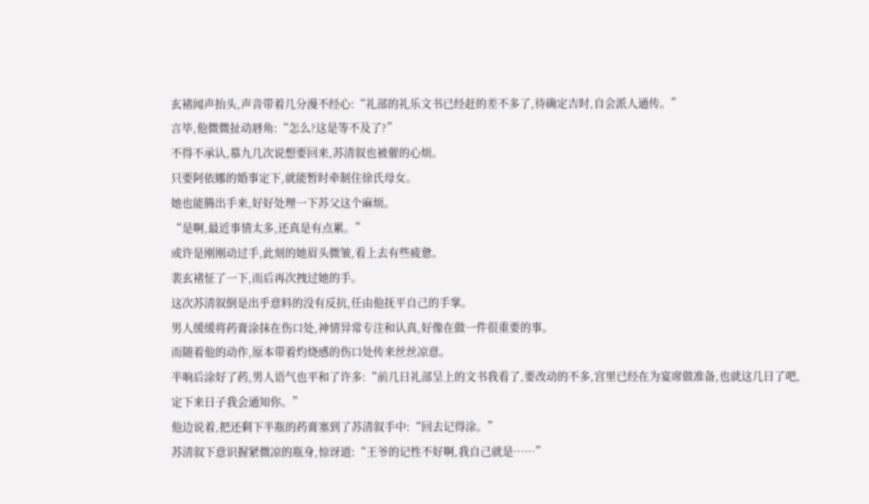玄褚闻声抬头,声音带着几分漫不经心:“礼部的礼乐文书已经赶的差不多了,待确定吉时,自会派人通传。”
言毕,他微微扯动唇角:“怎么?这是等不及了?”
不得不承认,慕九几次说想要回来,苏清叙也被催的心烦。
只要阿依娜的婚事定下,就能暂时牵制住徐氏母女。
她也能腾出手来,好好处理一下苏父这个麻烦。
“是啊,最近事情太多,还真是有点累。”
或许是刚刚动过手,此刻的她眉头微皱,看上去有些疲惫。
裴玄褚怔了一下,而后再次拽过她的手。
这次苏清叙倒是出乎意料的没有反抗,任由他抚平自己的手掌。
男人缓缓将药膏涂抹在伤口处,神情异常专注和认真,好像在做一件很重要的事。
而随着他的动作,原本带着灼烧感的伤口处传来丝丝凉意。
半晌后涂好了药,男人语气也平和了许多:“前几日礼部呈上的文书我看了,要改动的不多,宫里已经在为宴席做准备,也就这几日了吧,定下来日子我会通知你。”
他边说着,把还剩下半瓶的药膏塞到了苏清叙手中:“回去记得涂。”
苏清叙下意识握紧微凉的瓶身,惊讶道:“王爷的记性不好啊,我自己就是……”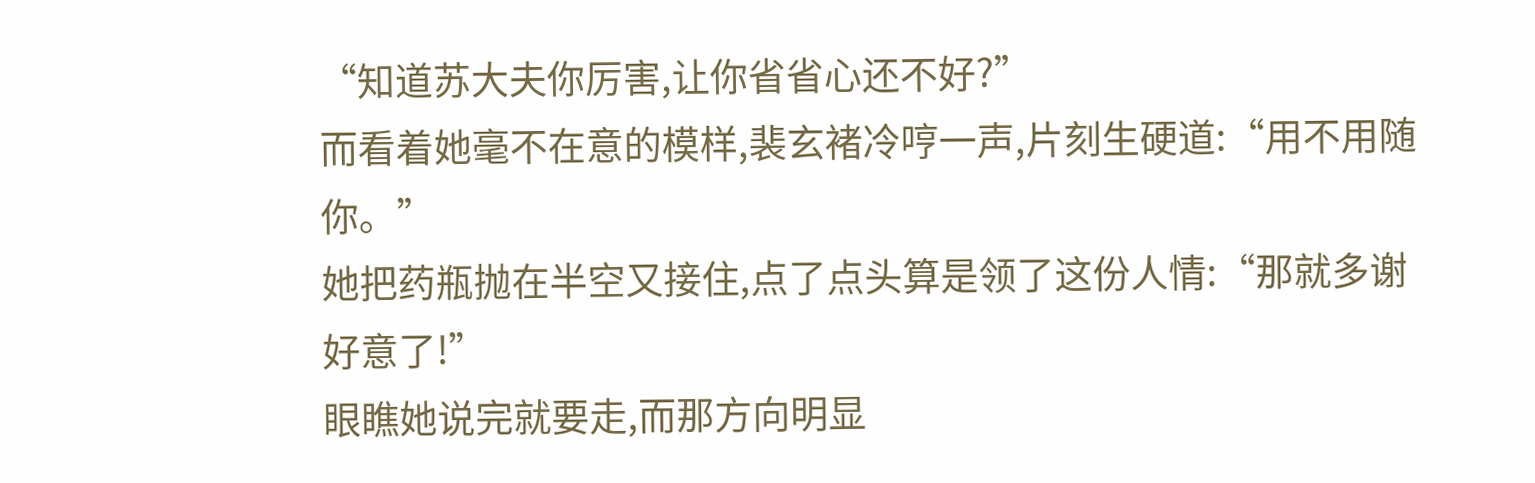“知道苏大夫你厉害,让你省省心还不好?”
而看着她毫不在意的模样,裴玄褚冷哼一声,片刻生硬道:“用不用随你。”
她把药瓶抛在半空又接住,点了点头算是领了这份人情:“那就多谢好意了!”
眼瞧她说完就要走,而那方向明显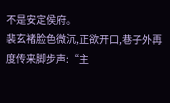不是安定侯府。
裴玄褚脸色微沉,正欲开口,巷子外再度传来脚步声:“主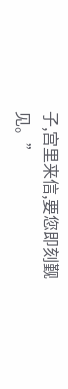子,宫里来信,要您即刻觐见。”